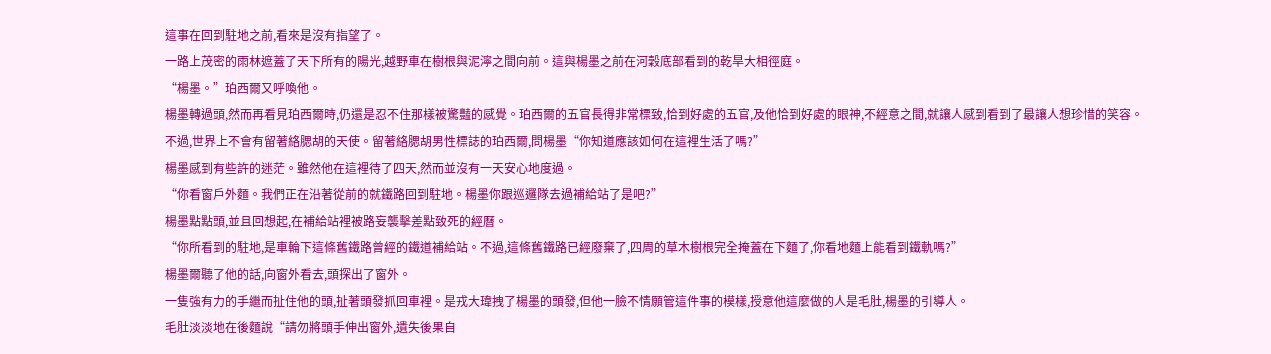這事在回到駐地之前,看來是沒有指望了。
一路上茂密的雨林遮蓋了天下所有的陽光,越野車在樹根與泥濘之間向前。這與楊墨之前在河穀底部看到的乾旱大相徑庭。
“楊墨。”珀西爾又呼喚他。
楊墨轉過頭,然而再看見珀西爾時,仍還是忍不住那樣被驚豔的感覺。珀西爾的五官長得非常標致,恰到好處的五官,及他恰到好處的眼神,不經意之間,就讓人感到看到了最讓人想珍惜的笑容。
不過,世界上不會有留著絡腮胡的天使。留著絡腮胡男性標誌的珀西爾,問楊墨“你知道應該如何在這裡生活了嗎?”
楊墨感到有些許的迷茫。雖然他在這裡待了四天,然而並沒有一天安心地度過。
“你看窗戶外麵。我們正在沿著從前的就鐵路回到駐地。楊墨你跟巡邏隊去過補給站了是吧?”
楊墨點點頭,並且回想起,在補給站裡被路妄襲擊差點致死的經曆。
“你所看到的駐地,是車輪下這條舊鐵路曾經的鐵道補給站。不過,這條舊鐵路已經廢棄了,四周的草木樹根完全掩蓋在下麵了,你看地麵上能看到鐵軌嗎?”
楊墨爾聽了他的話,向窗外看去,頭探出了窗外。
一隻強有力的手繼而扯住他的頭,扯著頭發抓回車裡。是戎大瑋拽了楊墨的頭發,但他一臉不情願管這件事的模樣,授意他這麼做的人是毛肚,楊墨的引導人。
毛肚淡淡地在後麵說“請勿將頭手伸出窗外,遺失後果自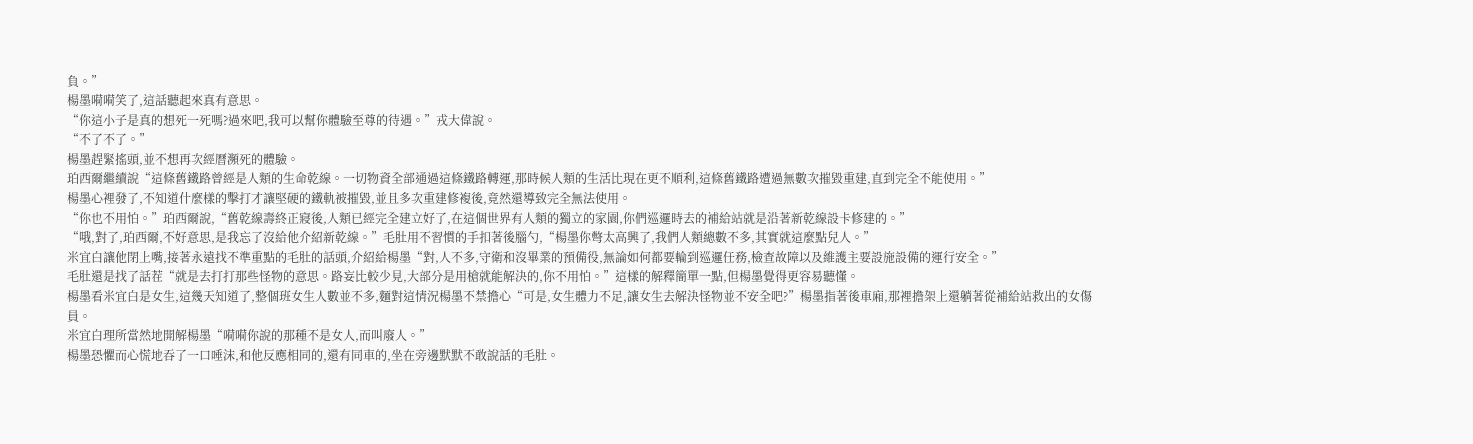負。”
楊墨嗬嗬笑了,這話聽起來真有意思。
“你這小子是真的想死一死嗎?過來吧,我可以幫你體驗至尊的待遇。”戎大偉說。
“不了不了。”
楊墨趕緊搖頭,並不想再次經曆瀕死的體驗。
珀西爾繼續說“這條舊鐵路曾經是人類的生命乾線。一切物資全部通過這條鐵路轉運,那時候人類的生活比現在更不順利,這條舊鐵路遭過無數次摧毀重建,直到完全不能使用。”
楊墨心裡發了,不知道什麼樣的擊打才讓堅硬的鐵軌被摧毀,並且多次重建修複後,竟然還導致完全無法使用。
“你也不用怕。”珀西爾說,“舊乾線壽終正寢後,人類已經完全建立好了,在這個世界有人類的獨立的家園,你們巡邏時去的補給站就是沿著新乾線設卡修建的。”
“哦,對了,珀西爾,不好意思,是我忘了沒給他介紹新乾線。”毛肚用不習慣的手扣著後腦勺,“楊墨你彆太高興了,我們人類總數不多,其實就這麼點兒人。”
米宜白讓他閉上嘴,接著永遠找不準重點的毛肚的話頭,介紹給楊墨“對,人不多,守衛和沒畢業的預備役,無論如何都要輪到巡邏任務,檢查故障以及維護主要設施設備的運行安全。”
毛肚還是找了話茬“就是去打打那些怪物的意思。路妄比較少見,大部分是用槍就能解決的,你不用怕。”這樣的解釋簡單一點,但楊墨覺得更容易聽懂。
楊墨看米宜白是女生,這幾天知道了,整個班女生人數並不多,麵對這情況楊墨不禁擔心“可是,女生體力不足,讓女生去解決怪物並不安全吧?”楊墨指著後車廂,那裡擔架上還躺著從補給站救出的女傷員。
米宜白理所當然地開解楊墨“嗬嗬你說的那種不是女人,而叫廢人。”
楊墨恐懼而心慌地吞了一口唾沫,和他反應相同的,還有同車的,坐在旁邊默默不敢說話的毛肚。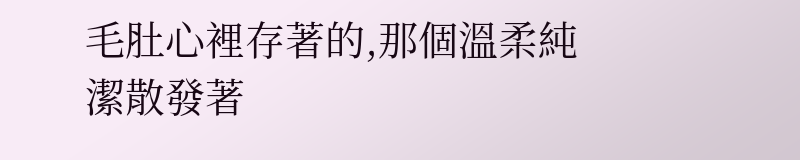毛肚心裡存著的,那個溫柔純潔散發著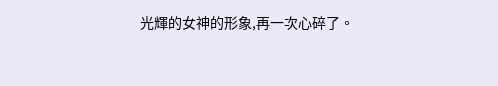光輝的女神的形象,再一次心碎了。